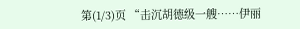第(1/3)页 “击沉胡德级一艘……伊丽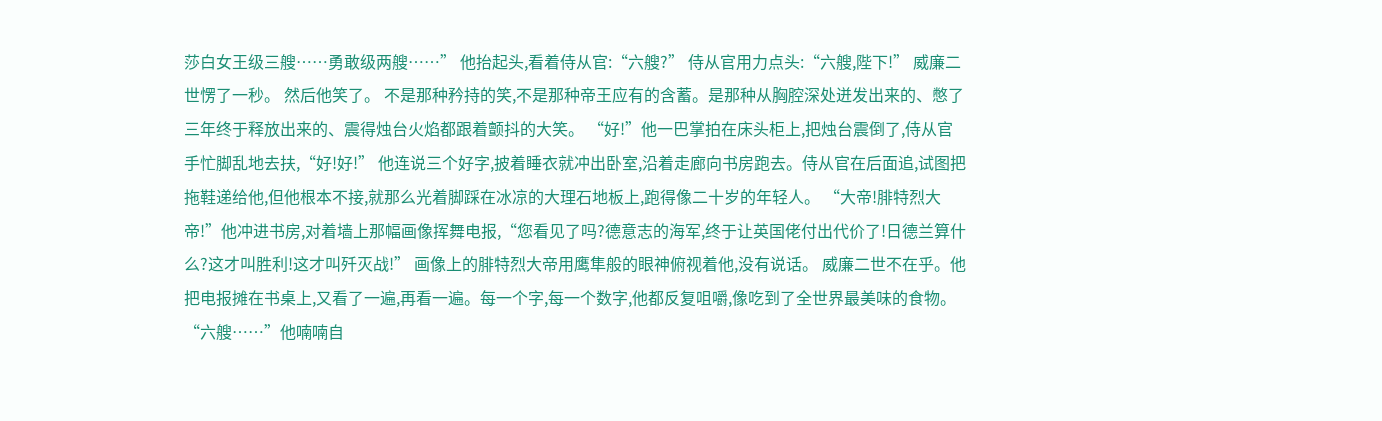莎白女王级三艘……勇敢级两艘……” 他抬起头,看着侍从官:“六艘?” 侍从官用力点头:“六艘,陛下!” 威廉二世愣了一秒。 然后他笑了。 不是那种矜持的笑,不是那种帝王应有的含蓄。是那种从胸腔深处迸发出来的、憋了三年终于释放出来的、震得烛台火焰都跟着颤抖的大笑。 “好!”他一巴掌拍在床头柜上,把烛台震倒了,侍从官手忙脚乱地去扶,“好!好!” 他连说三个好字,披着睡衣就冲出卧室,沿着走廊向书房跑去。侍从官在后面追,试图把拖鞋递给他,但他根本不接,就那么光着脚踩在冰凉的大理石地板上,跑得像二十岁的年轻人。 “大帝!腓特烈大帝!”他冲进书房,对着墙上那幅画像挥舞电报,“您看见了吗?德意志的海军,终于让英国佬付出代价了!日德兰算什么?这才叫胜利!这才叫歼灭战!” 画像上的腓特烈大帝用鹰隼般的眼神俯视着他,没有说话。 威廉二世不在乎。他把电报摊在书桌上,又看了一遍,再看一遍。每一个字,每一个数字,他都反复咀嚼,像吃到了全世界最美味的食物。 “六艘……”他喃喃自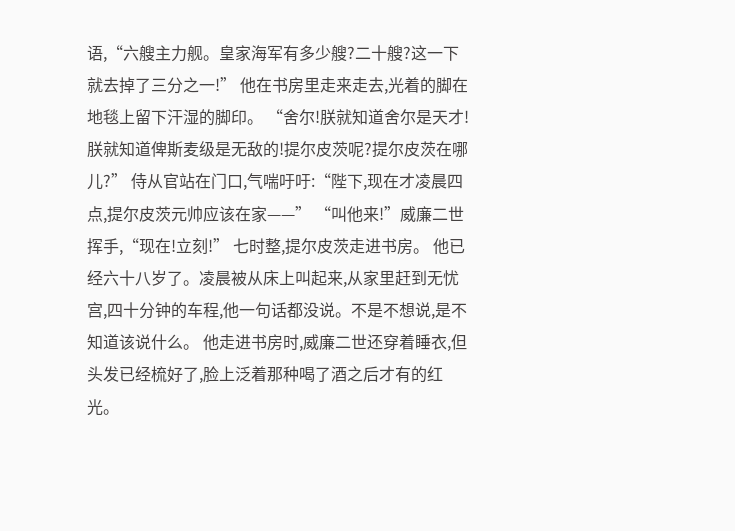语,“六艘主力舰。皇家海军有多少艘?二十艘?这一下就去掉了三分之一!” 他在书房里走来走去,光着的脚在地毯上留下汗湿的脚印。 “舍尔!朕就知道舍尔是天才!朕就知道俾斯麦级是无敌的!提尔皮茨呢?提尔皮茨在哪儿?” 侍从官站在门口,气喘吁吁:“陛下,现在才凌晨四点,提尔皮茨元帅应该在家——” “叫他来!”威廉二世挥手,“现在!立刻!” 七时整,提尔皮茨走进书房。 他已经六十八岁了。凌晨被从床上叫起来,从家里赶到无忧宫,四十分钟的车程,他一句话都没说。不是不想说,是不知道该说什么。 他走进书房时,威廉二世还穿着睡衣,但头发已经梳好了,脸上泛着那种喝了酒之后才有的红光。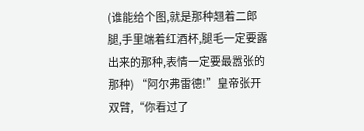(谁能给个图,就是那种翘着二郎腿,手里端着红酒杯,腿毛一定要露出来的那种,表情一定要最嚣张的那种) “阿尔弗雷德!”皇帝张开双臂,“你看过了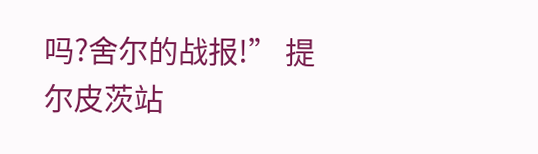吗?舍尔的战报!” 提尔皮茨站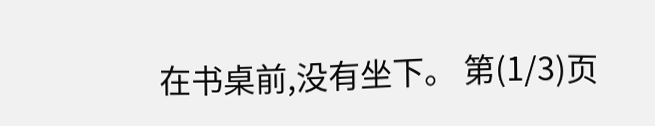在书桌前,没有坐下。 第(1/3)页